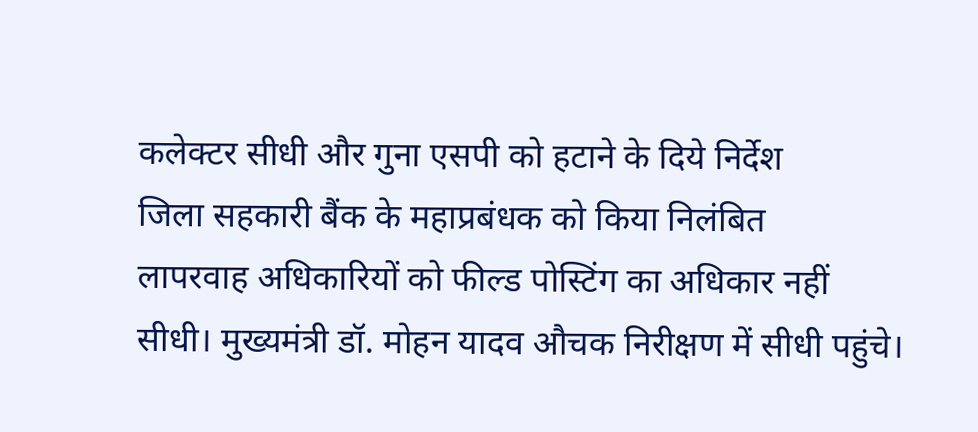कलेक्टर सीधी और गुना एसपी को हटाने के दिये निर्देश
जिला सहकारी बैंक के महाप्रबंधक को किया निलंबित
लापरवाह अधिकारियों को फील्ड पोस्टिंग का अधिकार नहीं
सीधी। मुख्यमंत्री डॉ. मोहन यादव औचक निरीक्षण में सीधी पहुंचे।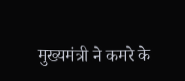मुख्यमंत्री ने कमरे के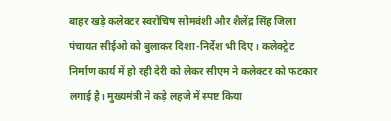बाहर खड़े कलेक्टर स्वरोचिष सोमवंशी और शैलेंद्र सिंह जिला पंचायत सीईओ को बुलाकर दिशा-निर्देश भी दिए। कलेक्ट्रेट निर्माण कार्य में हो रही देरी को लेकर सीएम ने कलेक्टर को फटकार लगाई है। मुख्यमंत्री ने कड़े लहजे में स्पष्ट किया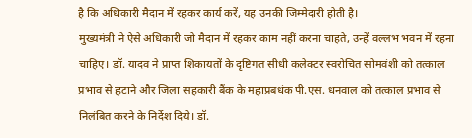है कि अधिकारी मैदान में रहकर कार्य करें, यह उनकी जिम्मेदारी होती है।
मुख्यमंत्री ने ऐसे अधिकारी जो मैदान में रहकर काम नहीं करना चाहते, उन्हें वल्लभ भवन में रहना चाहिए। डॉ. यादव ने प्राप्त शिकायतों के दृष्टिगत सीधी कलेक्टर स्वरोचित सोमवंशी को तत्काल प्रभाव से हटाने और जिला सहकारी बैंक के महाप्रबधंक पी.एस. धनवाल को तत्काल प्रभाव से निलंबित करने के निर्देश दिये। डॉ.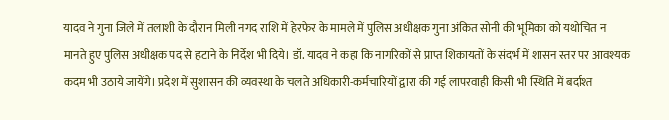यादव ने गुना जिले में तलाशी के दौरान मिली नगद राशि में हेरफेर के मामले में पुलिस अधीक्षक गुना अंकित सोनी की भूमिका को यथोचित न मानते हुए पुलिस अधीक्षक पद से हटाने के निर्देश भी दिये। डॉ. यादव ने कहा कि नागरिकों से प्राप्त शिकायतों के संदर्भ में शासन स्तर पर आवश्यक कदम भी उठाये जायेंगे। प्रदेश में सुशासन की व्यवस्था के चलते अधिकारी-कर्मचारियों द्वारा की गई लापरवाही किसी भी स्थिति में बर्दाश्त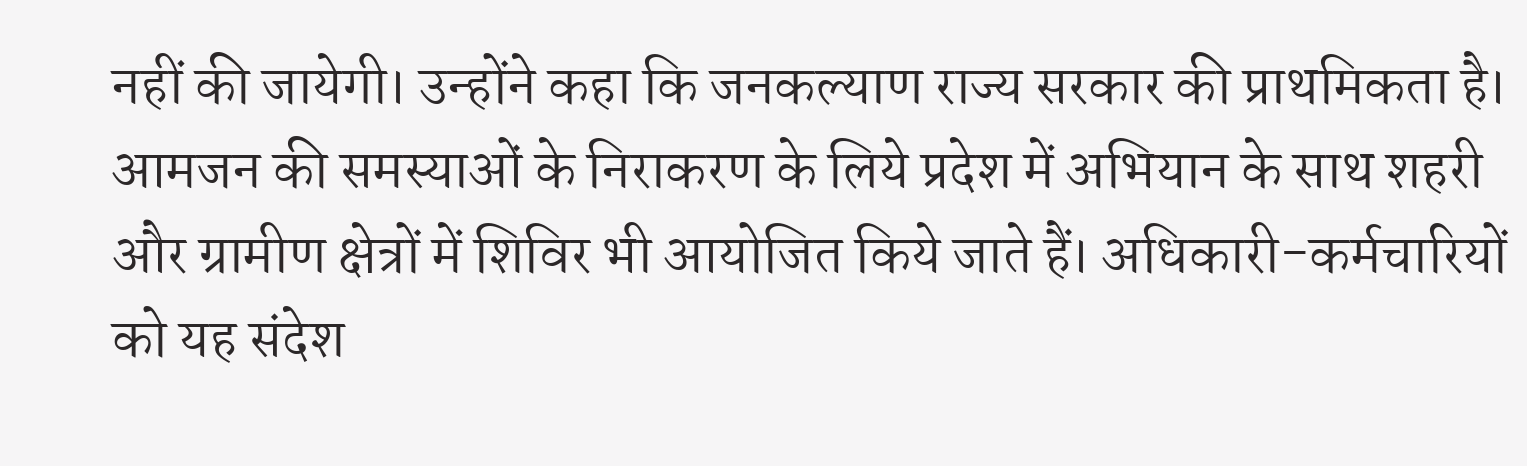नहीं की जायेगी। उन्होंने कहा कि जनकल्याण राज्य सरकार की प्राथमिकता है। आमजन की समस्याओं के निराकरण के लिये प्रदेश में अभियान के साथ शहरी और ग्रामीण क्षेत्रों में शिविर भी आयोजित किये जाते हैं। अधिकारी-कर्मचारियों को यह संदेश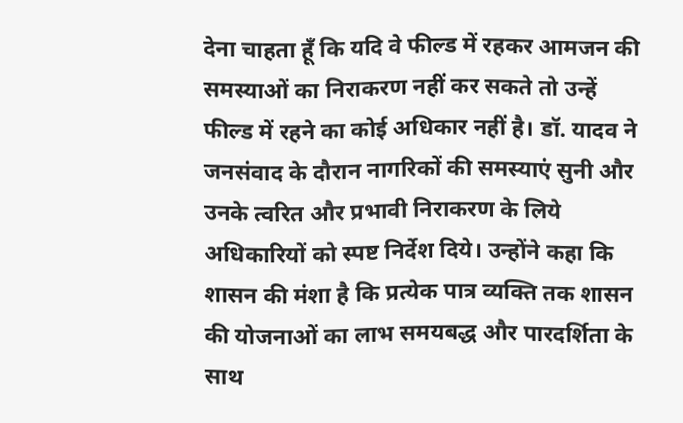देना चाहता हूँ कि यदि वे फील्ड में रहकर आमजन की समस्याओं का निराकरण नहीं कर सकते तो उन्हें फील्ड में रहने का कोई अधिकार नहीं है। डॉ. यादव ने जनसंवाद के दौरान नागरिकों की समस्याएं सुनी और उनके त्वरित और प्रभावी निराकरण के लिये अधिकारियों को स्पष्ट निर्देश दिये। उन्होंने कहा कि शासन की मंशा है कि प्रत्येक पात्र व्यक्ति तक शासन की योजनाओं का लाभ समयबद्ध और पारदर्शिता के साथ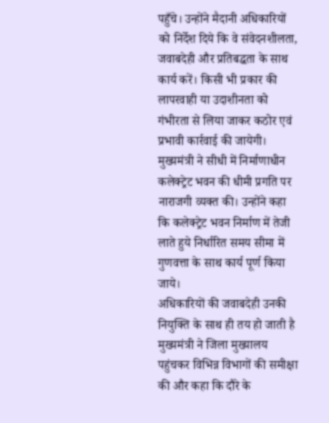पहुँचे। उन्होंने मैदानी अधिकारियों को निर्देश दिये कि वे संवेदनशीलता, जवाबदेही और प्रतिबद्धता के साथ कार्य करें। किसी भी प्रकार की लापरवाही या उदाशीनता को गंभीरता से लिया जाकर कठोर एवं प्रभावी कार्रवाई की जायेगी। मुख्यमंत्री ने सीधी में निर्माणाधीन कलेक्ट्रेट भवन की धीमी प्रगति पर नाराजगी व्यक्त की। उन्होंने कहा कि कलेक्ट्रेट भवन निर्माण में तेजी लाते हुये निर्धारित समय सीमा में गुणवत्ता के साथ कार्य पूर्ण किया जाये।
अधिकारियों की जवाबदेही उनकी नियुक्ति के साथ ही तय हो जाती है
मुख्यमंत्री ने जिला मुख्यालय पहुंचकर विभिन्न विभागों की समीक्षा की और कहा कि दौरे के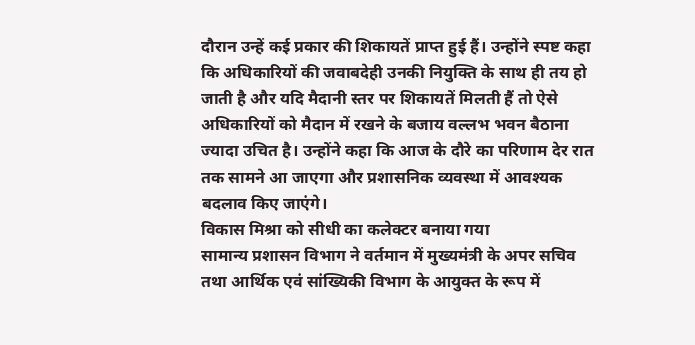दौरान उन्हें कई प्रकार की शिकायतें प्राप्त हुई हैं। उन्होंने स्पष्ट कहा कि अधिकारियों की जवाबदेही उनकी नियुक्ति के साथ ही तय हो जाती है और यदि मैदानी स्तर पर शिकायतें मिलती हैं तो ऐसे अधिकारियों को मैदान में रखने के बजाय वल्लभ भवन बैठाना ज्यादा उचित है। उन्होंने कहा कि आज के दौरे का परिणाम देर रात तक सामने आ जाएगा और प्रशासनिक व्यवस्था में आवश्यक बदलाव किए जाएंगे।
विकास मिश्रा को सीधी का कलेक्टर बनाया गया
सामान्य प्रशासन विभाग ने वर्तमान में मुख्यमंत्री के अपर सचिव तथा आर्थिक एवं सांख्यिकी विभाग के आयुक्त के रूप में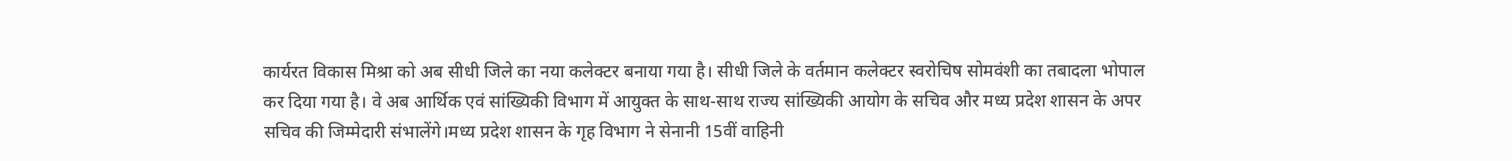कार्यरत विकास मिश्रा को अब सीधी जिले का नया कलेक्टर बनाया गया है। सीधी जिले के वर्तमान कलेक्टर स्वरोचिष सोमवंशी का तबादला भोपाल कर दिया गया है। वे अब आर्थिक एवं सांख्यिकी विभाग में आयुक्त के साथ-साथ राज्य सांख्यिकी आयोग के सचिव और मध्य प्रदेश शासन के अपर सचिव की जिम्मेदारी संभालेंगे।मध्य प्रदेश शासन के गृह विभाग ने सेनानी 15वीं वाहिनी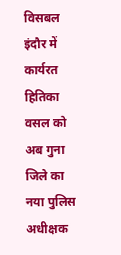विसबल इंदौर में कार्यरत हितिका वसल को अब गुना जिले का नया पुलिस अधीक्षक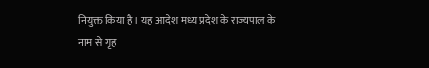नियुक्त किया है। यह आदेश मध्य प्रदेश के राज्यपाल के नाम से गृह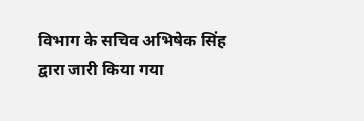विभाग के सचिव अभिषेक सिंह द्वारा जारी किया गया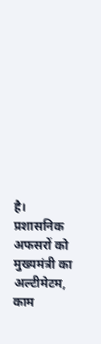है।
प्रशासनिक अफसरों को मुख्यमंत्री का अल्टीमेटम, काम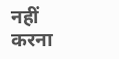नहीं करना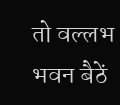तो वल्लभ भवन बैठें